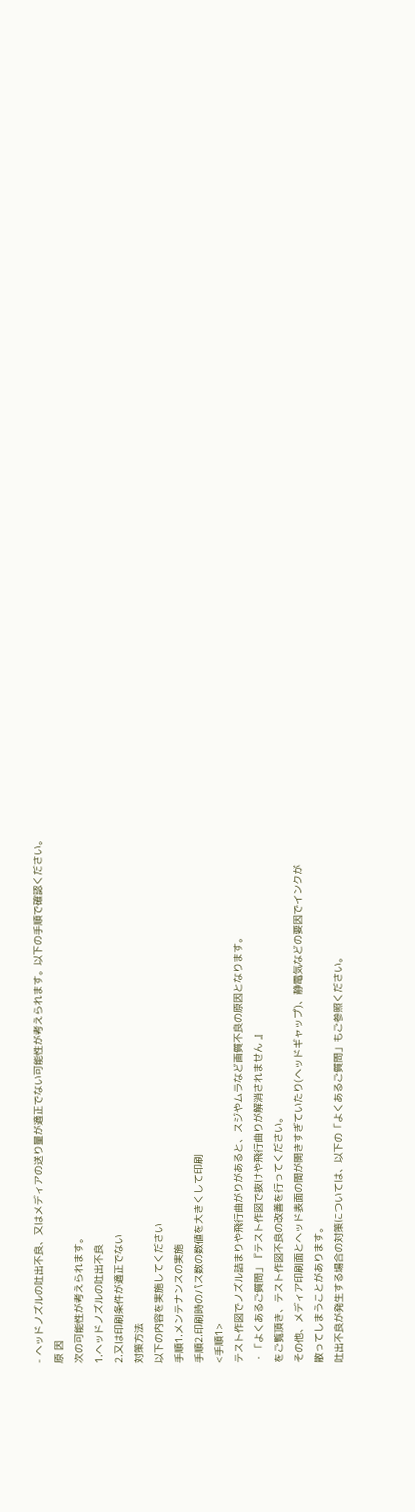- ヘッドノズルの吐出不良、又はメディアの送り量が適正でない可能性が考えられます。以下の手順で確認ください。
原 因
次の可能性が考えられます。
1.ヘッドノズルの吐出不良
2.又は印刷条件が適正でない
対策方法
以下の内容を実施してください
手順1.メンテナンスの実施
手順2.印刷時のパス数の数値を大きくして印刷
<手順1>
テスト作図でノズル詰まりや飛行曲がりがあると、スジやムラなど画質不良の原因となります。
・「よくあるご質問」『テスト作図で抜けや飛行曲りが解消されません 』
をご覧頂き、テスト作図不良の改善を行ってください。
その他、メディア印刷面とヘッド表面の間が開きすぎていたり(ヘッドギャップ)、静電気などの要因でインクが
散ってしまうことがあります。
吐出不良が発生する場合の対策については、以下の「よくあるご質問」もご参照ください。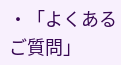・「よくあるご質問」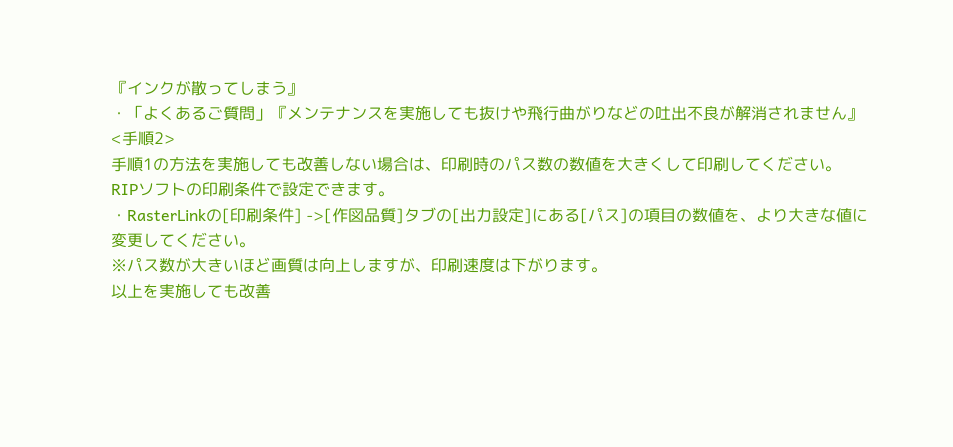『インクが散ってしまう』
・「よくあるご質問」『メンテナンスを実施しても抜けや飛行曲がりなどの吐出不良が解消されません』
<手順2>
手順1の方法を実施しても改善しない場合は、印刷時のパス数の数値を大きくして印刷してください。
RIPソフトの印刷条件で設定できます。
・RasterLinkの[印刷条件] ->[作図品質]タブの[出力設定]にある[パス]の項目の数値を、より大きな値に
変更してください。
※パス数が大きいほど画質は向上しますが、印刷速度は下がります。
以上を実施しても改善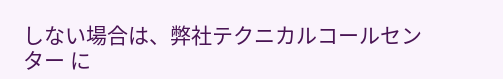しない場合は、弊社テクニカルコールセンター に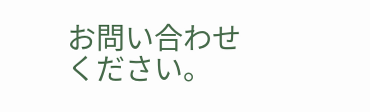お問い合わせください。